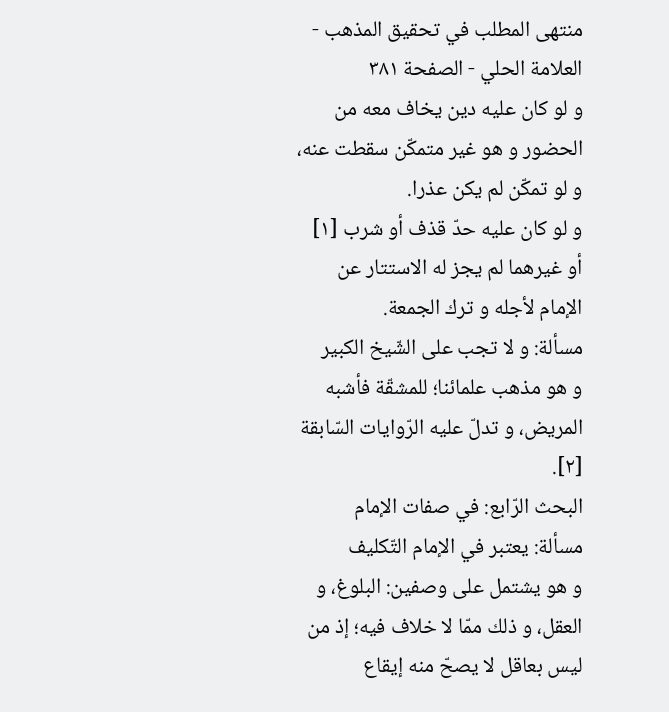منتهى المطلب في تحقيق المذهب - العلامة الحلي - الصفحة ٣٨١
و لو كان عليه دين يخاف معه من الحضور و هو غير متمكّن سقطت عنه، و لو تمكّن لم يكن عذرا.
و لو كان عليه حدّ قذف أو شرب [١] أو غيرهما لم يجز له الاستتار عن الإمام لأجله و ترك الجمعة.
مسألة: و لا تجب على الشّيخ الكبير
و هو مذهب علمائنا؛ للمشقّة فأشبه المريض، و تدلّ عليه الرّوايات السّابقة [٢].
البحث الرّابع: في صفات الإمام
مسألة: يعتبر في الإمام التّكليف
و هو يشتمل على وصفين: البلوغ، و العقل، و ذلك ممّا لا خلاف فيه؛ إذ من ليس بعاقل لا يصحّ منه إيقاع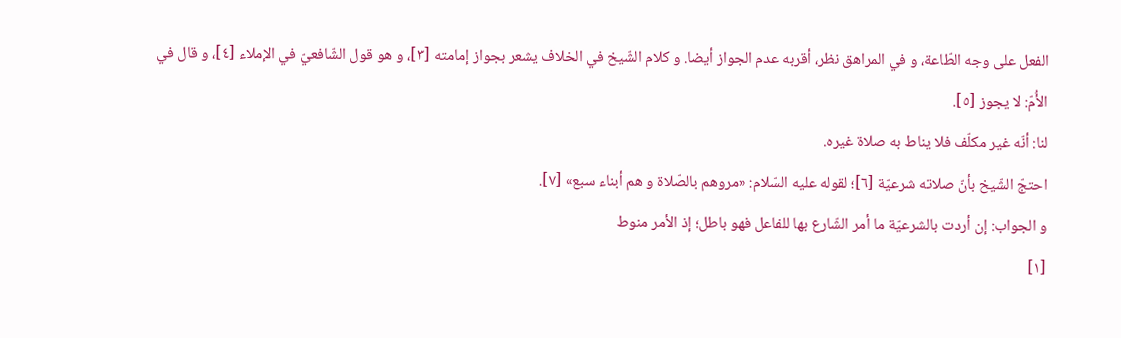الفعل على وجه الطّاعة، و في المراهق نظر، أقربه عدم الجواز أيضا. و كلام الشّيخ في الخلاف يشعر بجواز إمامته [٣]، و هو قول الشّافعيّ في الإملاء [٤]، و قال في الأُمّ: لا يجوز [٥].
لنا: أنّه غير مكلّف فلا يناط به صلاة غيره.
احتجّ الشّيخ بأنّ صلاته شرعيّة [٦]؛ لقوله عليه السّلام: «مروهم بالصّلاة و هم أبناء سبع» [٧].
و الجواب: إن أردت بالشرعيّة ما أمر الشّارع بها للفاعل فهو باطل؛ إذ الأمر منوط
[١]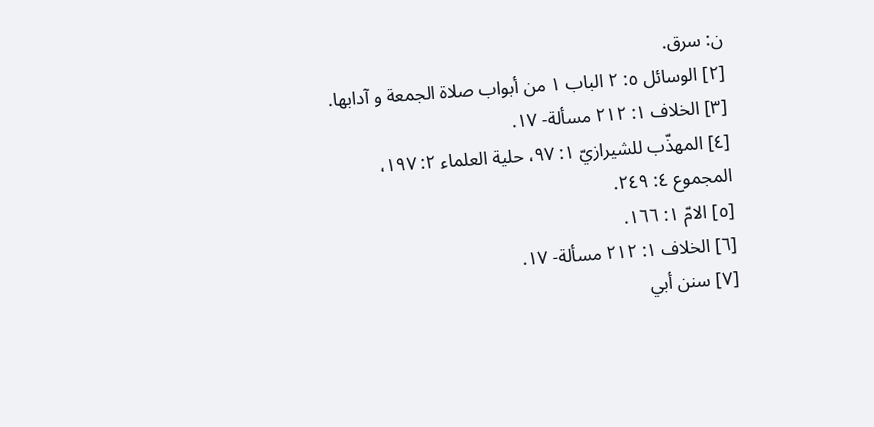ن: سرق.
[٢] الوسائل ٥: ٢ الباب ١ من أبواب صلاة الجمعة و آدابها.
[٣] الخلاف ١: ٢١٢ مسألة- ١٧.
[٤] المهذّب للشيرازيّ ١: ٩٧، حلية العلماء ٢: ١٩٧، المجموع ٤: ٢٤٩.
[٥] الامّ ١: ١٦٦.
[٦] الخلاف ١: ٢١٢ مسألة- ١٧.
[٧] سنن أبي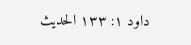داود ١: ١٣٣ الحديث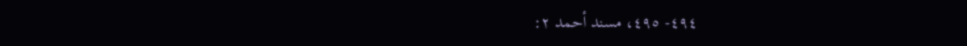٤٩٤- ٤٩٥، مسند أحمد ٢: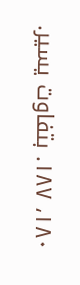١٨٠، ١٨٧. بتفاوت يسير.